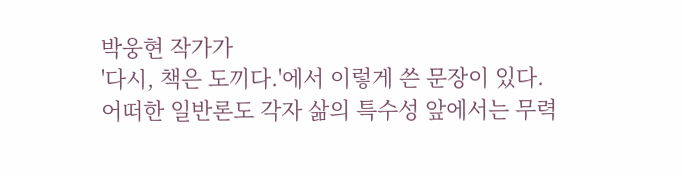박웅현 작가가
'다시, 책은 도끼다.'에서 이렇게 쓴 문장이 있다.
어떠한 일반론도 각자 삶의 특수성 앞에서는 무력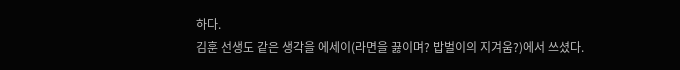하다.
김훈 선생도 같은 생각을 에세이(라면을 끓이며? 밥벌이의 지겨움?)에서 쓰셨다.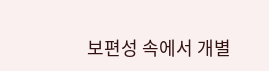보편성 속에서 개별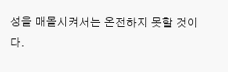성을 매몰시켜서는 온전하지 못할 것이다.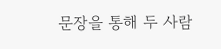문장을 통해 두 사람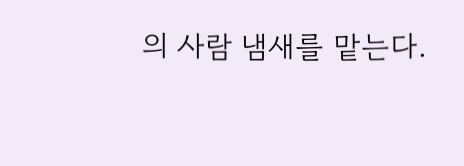의 사람 냄새를 맡는다.